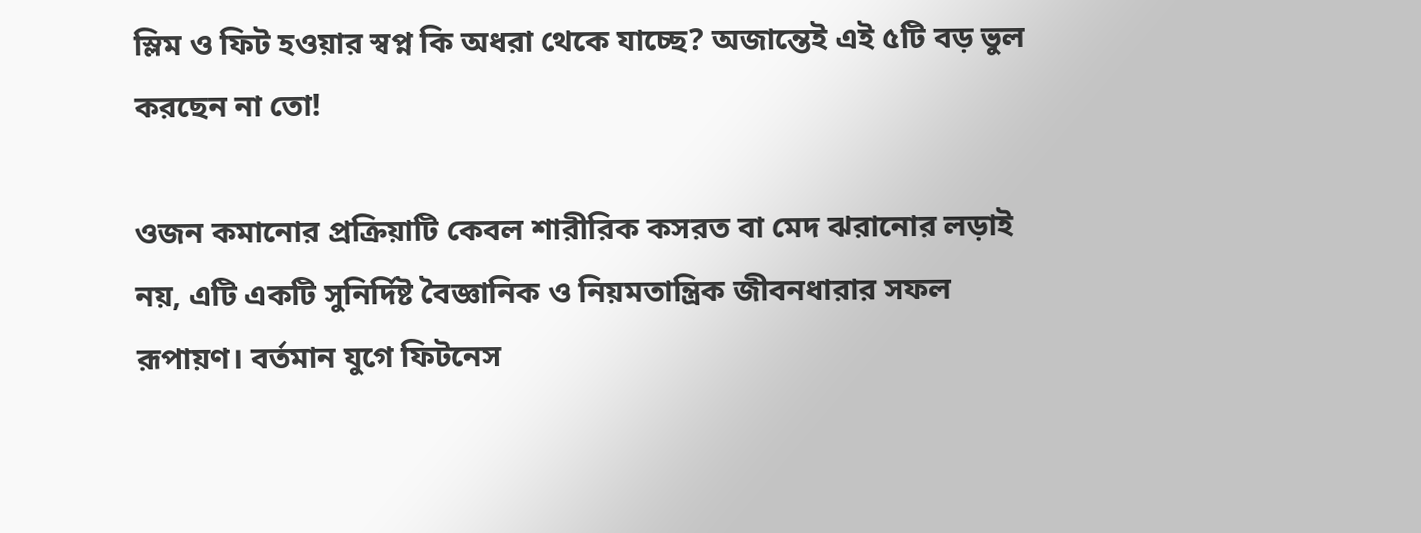স্লিম ও ফিট হওয়ার স্বপ্ন কি অধরা থেকে যাচ্ছে? অজান্তেই এই ৫টি বড় ভুল করছেন না তো!

ওজন কমানোর প্রক্রিয়াটি কেবল শারীরিক কসরত বা মেদ ঝরানোর লড়াই নয়, এটি একটি সুনির্দিষ্ট বৈজ্ঞানিক ও নিয়মতান্ত্রিক জীবনধারার সফল রূপায়ণ। বর্তমান যুগে ফিটনেস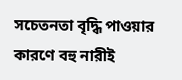সচেতনতা বৃদ্ধি পাওয়ার কারণে বহু নারীই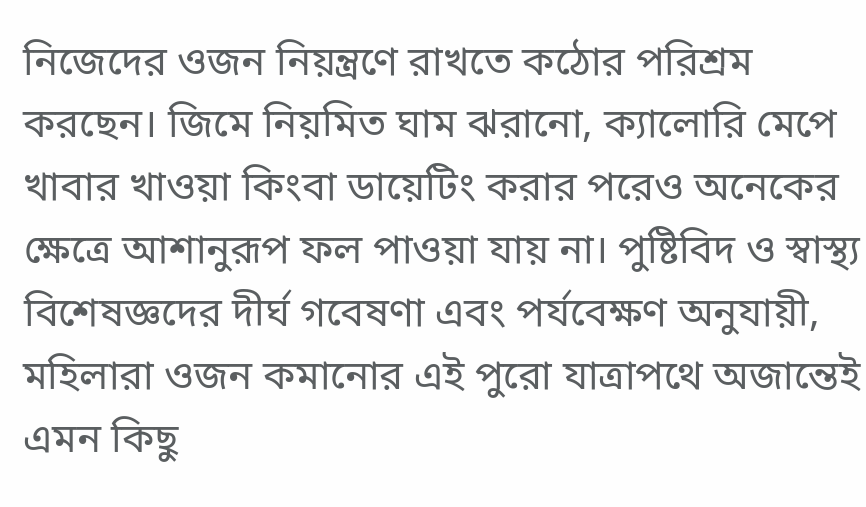নিজেদের ওজন নিয়ন্ত্রণে রাখতে কঠোর পরিশ্রম করছেন। জিমে নিয়মিত ঘাম ঝরানো, ক্যালোরি মেপে খাবার খাওয়া কিংবা ডায়েটিং করার পরেও অনেকের ক্ষেত্রে আশানুরূপ ফল পাওয়া যায় না। পুষ্টিবিদ ও স্বাস্থ্য বিশেষজ্ঞদের দীর্ঘ গবেষণা এবং পর্যবেক্ষণ অনুযায়ী, মহিলারা ওজন কমানোর এই পুরো যাত্রাপথে অজান্তেই এমন কিছু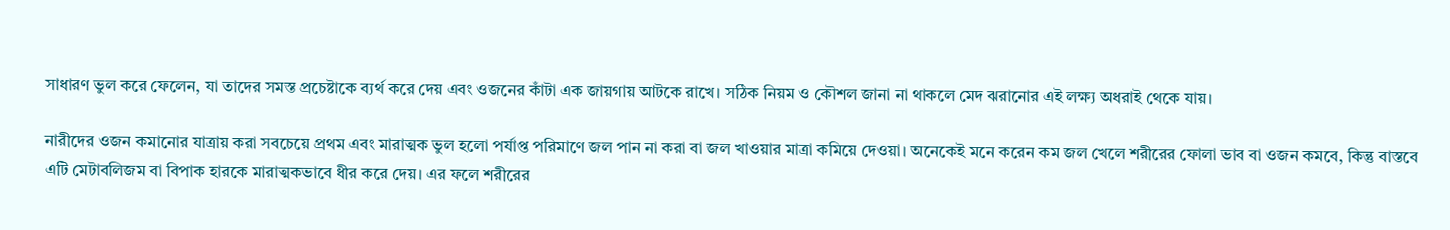সাধারণ ভুল করে ফেলেন, যা তাদের সমস্ত প্রচেষ্টাকে ব্যর্থ করে দেয় এবং ওজনের কাঁটা এক জায়গায় আটকে রাখে। সঠিক নিয়ম ও কৌশল জানা না থাকলে মেদ ঝরানোর এই লক্ষ্য অধরাই থেকে যায়।

নারীদের ওজন কমানোর যাত্রায় করা সবচেয়ে প্রথম এবং মারাত্মক ভুল হলো পর্যাপ্ত পরিমাণে জল পান না করা বা জল খাওয়ার মাত্রা কমিয়ে দেওয়া। অনেকেই মনে করেন কম জল খেলে শরীরের ফোলা ভাব বা ওজন কমবে, কিন্তু বাস্তবে এটি মেটাবলিজম বা বিপাক হারকে মারাত্মকভাবে ধীর করে দেয়। এর ফলে শরীরের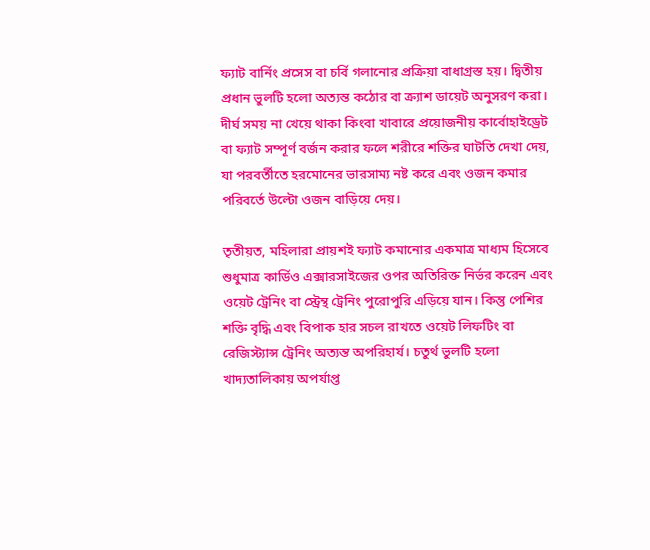ফ্যাট বার্নিং প্রসেস বা চর্বি গলানোর প্রক্রিয়া বাধাগ্রস্ত হয়। দ্বিতীয় প্রধান ভুলটি হলো অত্যন্ত কঠোর বা ক্র্যাশ ডায়েট অনুসরণ করা। দীর্ঘ সময় না খেয়ে থাকা কিংবা খাবারে প্রয়োজনীয় কার্বোহাইড্রেট বা ফ্যাট সম্পূর্ণ বর্জন করার ফলে শরীরে শক্তির ঘাটতি দেখা দেয়, যা পরবর্তীতে হরমোনের ভারসাম্য নষ্ট করে এবং ওজন কমার পরিবর্তে উল্টো ওজন বাড়িয়ে দেয়।

তৃতীয়ত, মহিলারা প্রায়শই ফ্যাট কমানোর একমাত্র মাধ্যম হিসেবে শুধুমাত্র কার্ডিও এক্সারসাইজের ওপর অতিরিক্ত নির্ভর করেন এবং ওয়েট ট্রেনিং বা স্ট্রেন্থ ট্রেনিং পুরোপুরি এড়িয়ে যান। কিন্তু পেশির শক্তি বৃদ্ধি এবং বিপাক হার সচল রাখতে ওয়েট লিফটিং বা রেজিস্ট্যান্স ট্রেনিং অত্যন্ত অপরিহার্য। চতুর্থ ভুলটি হলো খাদ্যতালিকায় অপর্যাপ্ত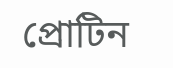প্রোটিন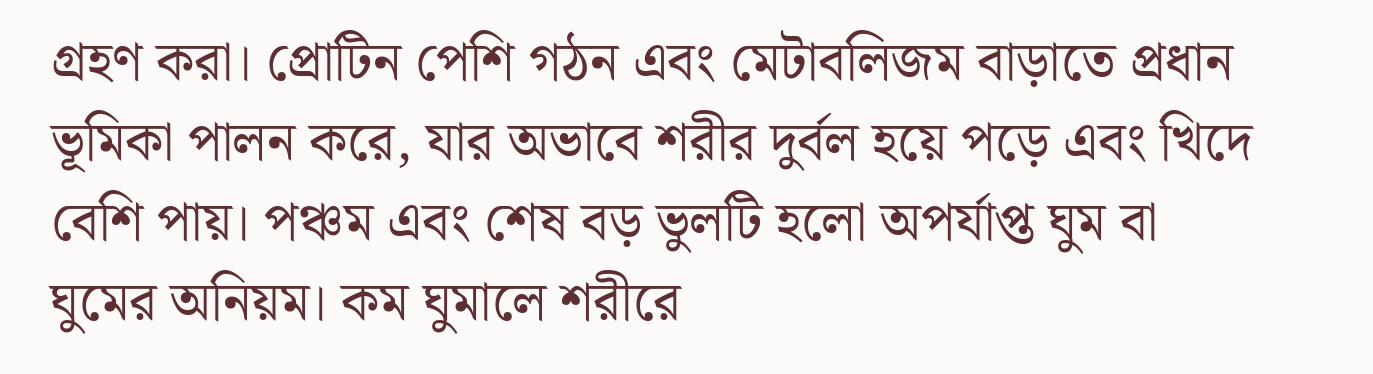গ্রহণ করা। প্রোটিন পেশি গঠন এবং মেটাবলিজম বাড়াতে প্রধান ভূমিকা পালন করে, যার অভাবে শরীর দুর্বল হয়ে পড়ে এবং খিদে বেশি পায়। পঞ্চম এবং শেষ বড় ভুলটি হলো অপর্যাপ্ত ঘুম বা ঘুমের অনিয়ম। কম ঘুমালে শরীরে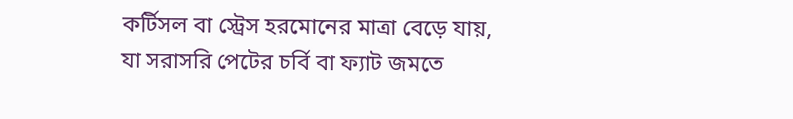কর্টিসল বা স্ট্রেস হরমোনের মাত্রা বেড়ে যায়, যা সরাসরি পেটের চর্বি বা ফ্যাট জমতে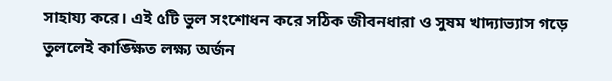সাহায্য করে। এই ৫টি ভুল সংশোধন করে সঠিক জীবনধারা ও সুষম খাদ্যাভ্যাস গড়ে তুললেই কাঙ্ক্ষিত লক্ষ্য অর্জন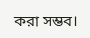করা সম্ভব।